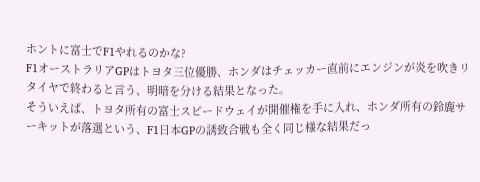ホントに富士でF1やれるのかな?
F1オーストラリアGPはトヨタ三位優勝、ホンダはチェッカー直前にエンジンが炎を吹きリタイヤで終わると言う、明暗を分ける結果となった。
そういえば、トヨタ所有の富士スピードウェイが開催権を手に入れ、ホンダ所有の鈴鹿サーキットが落選という、F1日本GPの誘致合戦も全く同じ様な結果だっ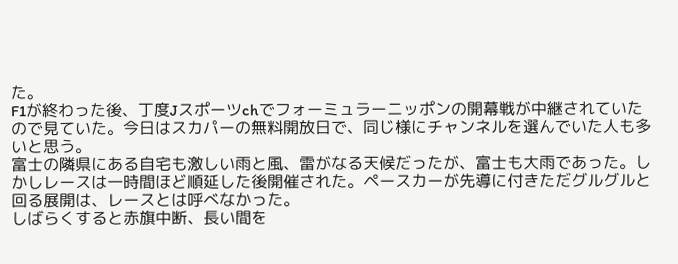た。
F1が終わった後、丁度Jスポーツchでフォーミュラーニッポンの開幕戦が中継されていたので見ていた。今日はスカパーの無料開放日で、同じ様にチャンネルを選んでいた人も多いと思う。
富士の隣県にある自宅も激しい雨と風、雷がなる天候だったが、富士も大雨であった。しかしレースは一時間ほど順延した後開催された。ペースカーが先導に付きただグルグルと回る展開は、レースとは呼べなかった。
しばらくすると赤旗中断、長い間を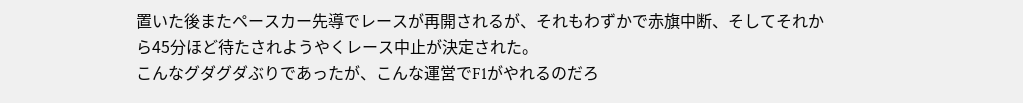置いた後またペースカー先導でレースが再開されるが、それもわずかで赤旗中断、そしてそれから45分ほど待たされようやくレース中止が決定された。
こんなグダグダぶりであったが、こんな運営でF1がやれるのだろ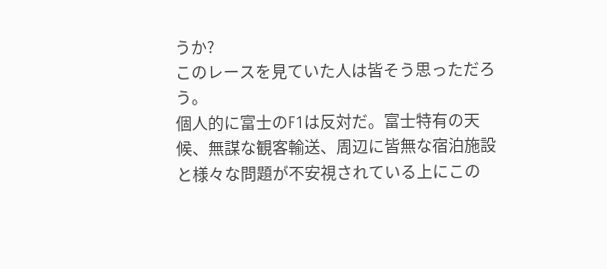うか?
このレースを見ていた人は皆そう思っただろう。
個人的に富士のF1は反対だ。富士特有の天候、無謀な観客輸送、周辺に皆無な宿泊施設と様々な問題が不安視されている上にこの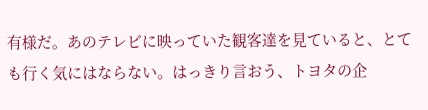有様だ。あのテレビに映っていた観客達を見ていると、とても行く気にはならない。はっきり言おう、トヨタの企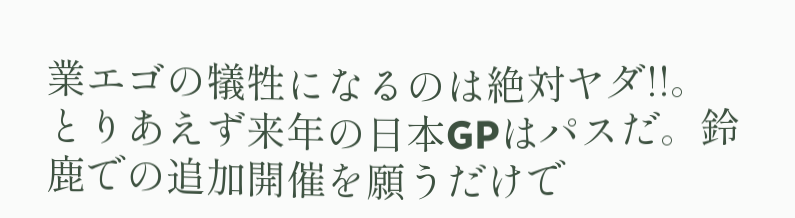業エゴの犠牲になるのは絶対ヤダ!!。
とりあえず来年の日本GPはパスだ。鈴鹿での追加開催を願うだけで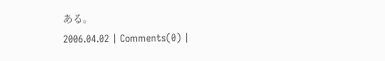ある。
2006.04.02 | Comments(0) |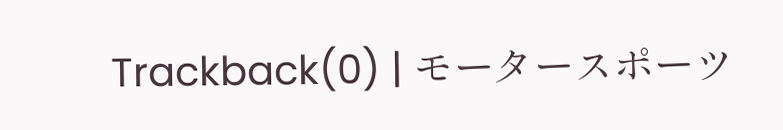Trackback(0) | モータースポーツ